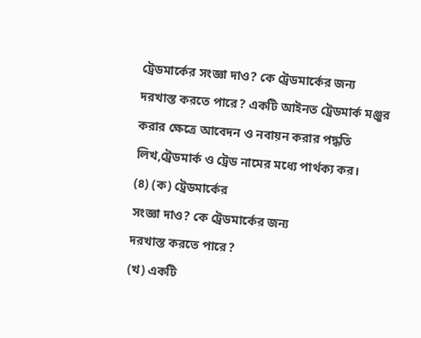ট্রেডমার্কের সংজ্ঞা দাও? কে ট্রেডমার্কের জন্য দরখাস্ত করতে পারে? একটি আইনত ট্রেডমার্ক মঞ্জুর করার ক্ষেত্রে আবেদন ও নবায়ন করার পদ্ধতি লিখ,ট্রেডমার্ক ও ট্রেড নামের মধ্যে পার্থক্য কর।
(৪) (ক) ট্রেডমার্কের
সংজ্ঞা দাও? কে ট্রেডমার্কের জন্য
দরখাস্ত করতে পারে?
(খ) একটি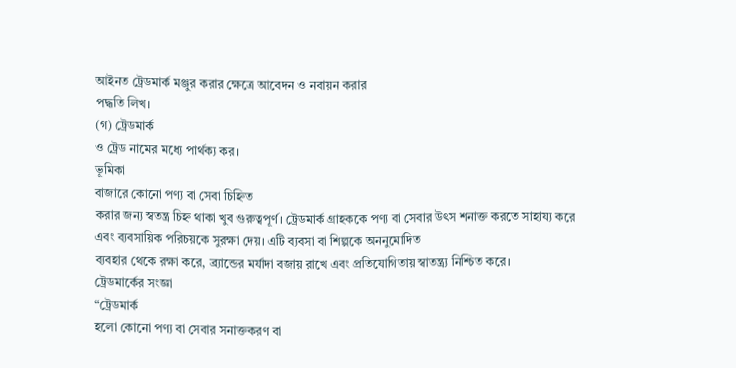আইনত ট্রেডমার্ক মঞ্জুর করার ক্ষেত্রে আবেদন ও নবায়ন করার
পদ্ধতি লিখ।
(গ) ট্রেডমার্ক
ও ট্রেড নামের মধ্যে পার্থক্য কর।
ভূমিকা
বাজারে কোনো পণ্য বা সেবা চিহ্নিত
করার জন্য স্বতন্ত্র চিহ্ন থাকা খুব গুরুত্বপূর্ণ। ট্রেডমার্ক গ্রাহককে পণ্য বা সেবার উৎস শনাক্ত করতে সাহায্য করে এবং ব্যবসায়িক পরিচয়কে সুরক্ষা দেয়। এটি ব্যবসা বা শিল্পকে অননুমোদিত
ব্যবহার থেকে রক্ষা করে, ব্র্যান্ডের মর্যাদা বজায় রাখে এবং প্রতিযোগিতায় স্বাতন্ত্র্য নিশ্চিত করে।
ট্রেডমার্কের সংজ্ঞা
“ট্রেডমার্ক
হলো কোনো পণ্য বা সেবার সনাক্তকরণ বা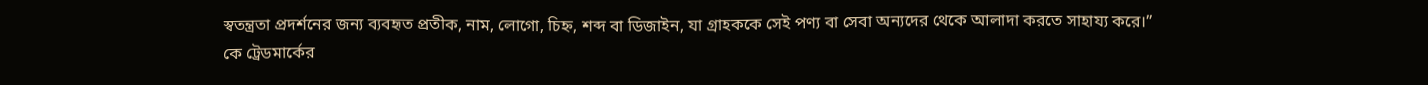স্বতন্ত্রতা প্রদর্শনের জন্য ব্যবহৃত প্রতীক, নাম, লোগো, চিহ্ন, শব্দ বা ডিজাইন, যা গ্রাহককে সেই পণ্য বা সেবা অন্যদের থেকে আলাদা করতে সাহায্য করে।”
কে ট্রেডমার্কের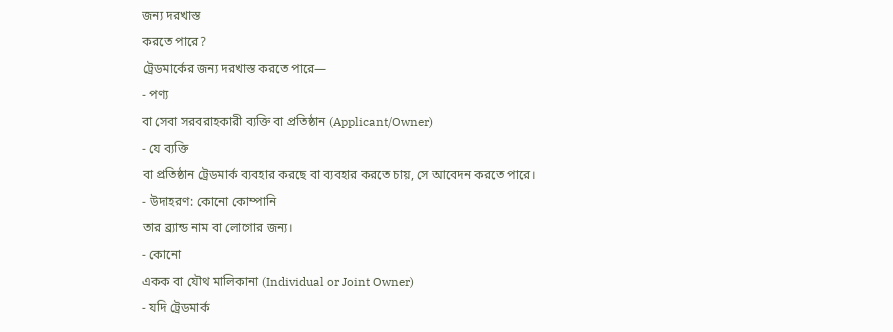জন্য দরখাস্ত
করতে পারে?
ট্রেডমার্কের জন্য দরখাস্ত করতে পারে—
- পণ্য
বা সেবা সরবরাহকারী ব্যক্তি বা প্রতিষ্ঠান (Applicant/Owner)
- যে ব্যক্তি
বা প্রতিষ্ঠান ট্রেডমার্ক ব্যবহার করছে বা ব্যবহার করতে চায়, সে আবেদন করতে পারে।
- উদাহরণ: কোনো কোম্পানি
তার ব্র্যান্ড নাম বা লোগোর জন্য।
- কোনো
একক বা যৌথ মালিকানা (Individual or Joint Owner)
- যদি ট্রেডমার্ক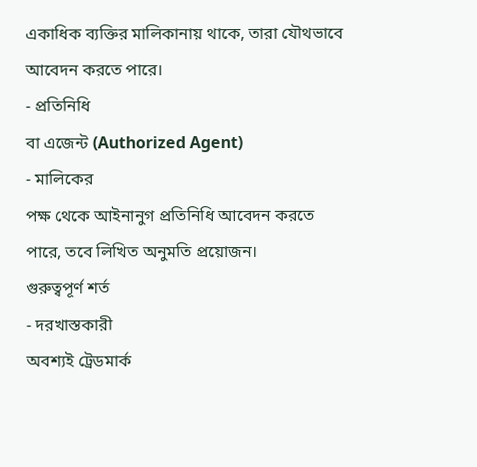একাধিক ব্যক্তির মালিকানায় থাকে, তারা যৌথভাবে আবেদন করতে পারে।
- প্রতিনিধি
বা এজেন্ট (Authorized Agent)
- মালিকের
পক্ষ থেকে আইনানুগ প্রতিনিধি আবেদন করতে পারে, তবে লিখিত অনুমতি প্রয়োজন।
গুরুত্বপূর্ণ শর্ত
- দরখাস্তকারী
অবশ্যই ট্রেডমার্ক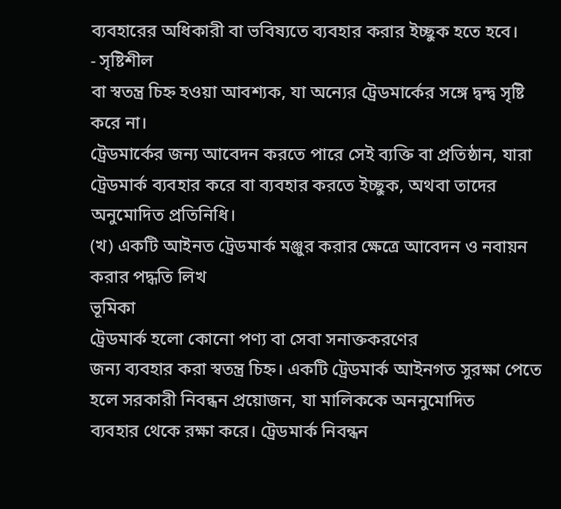ব্যবহারের অধিকারী বা ভবিষ্যতে ব্যবহার করার ইচ্ছুক হতে হবে।
- সৃষ্টিশীল
বা স্বতন্ত্র চিহ্ন হওয়া আবশ্যক, যা অন্যের ট্রেডমার্কের সঙ্গে দ্বন্দ্ব সৃষ্টি করে না।
ট্রেডমার্কের জন্য আবেদন করতে পারে সেই ব্যক্তি বা প্রতিষ্ঠান, যারা ট্রেডমার্ক ব্যবহার করে বা ব্যবহার করতে ইচ্ছুক, অথবা তাদের অনুমোদিত প্রতিনিধি।
(খ) একটি আইনত ট্রেডমার্ক মঞ্জুর করার ক্ষেত্রে আবেদন ও নবায়ন করার পদ্ধতি লিখ
ভূমিকা
ট্রেডমার্ক হলো কোনো পণ্য বা সেবা সনাক্তকরণের
জন্য ব্যবহার করা স্বতন্ত্র চিহ্ন। একটি ট্রেডমার্ক আইনগত সুরক্ষা পেতে হলে সরকারী নিবন্ধন প্রয়োজন, যা মালিককে অননুমোদিত
ব্যবহার থেকে রক্ষা করে। ট্রেডমার্ক নিবন্ধন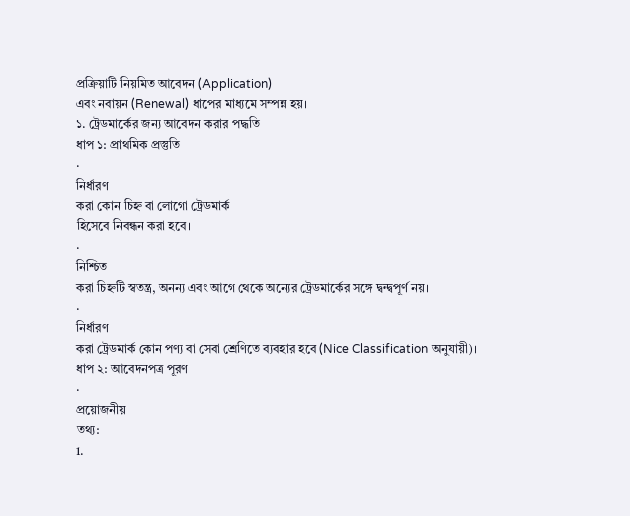প্রক্রিয়াটি নিয়মিত আবেদন (Application)
এবং নবায়ন (Renewal) ধাপের মাধ্যমে সম্পন্ন হয়।
১. ট্রেডমার্কের জন্য আবেদন করার পদ্ধতি
ধাপ ১: প্রাথমিক প্রস্তুতি
·
নির্ধারণ
করা কোন চিহ্ন বা লোগো ট্রেডমার্ক
হিসেবে নিবন্ধন করা হবে।
·
নিশ্চিত
করা চিহ্নটি স্বতন্ত্র, অনন্য এবং আগে থেকে অন্যের ট্রেডমার্কের সঙ্গে দ্বন্দ্বপূর্ণ নয়।
·
নির্ধারণ
করা ট্রেডমার্ক কোন পণ্য বা সেবা শ্রেণিতে ব্যবহার হবে (Nice Classification অনুযায়ী)।
ধাপ ২: আবেদনপত্র পূরণ
·
প্রয়োজনীয়
তথ্য:
1.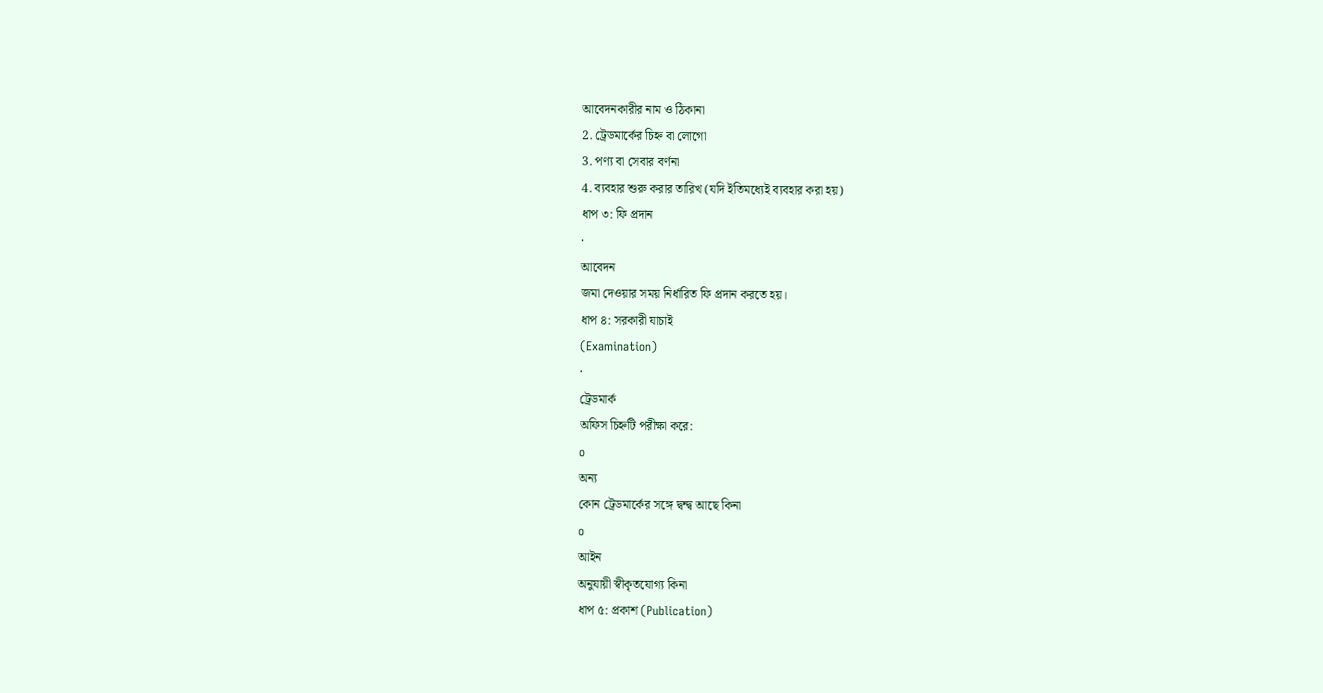আবেদনকারীর নাম ও ঠিকানা
2. ট্রেডমার্কের চিহ্ন বা লোগো
3. পণ্য বা সেবার বর্ণনা
4. ব্যবহার শুরু করার তারিখ (যদি ইতিমধ্যেই ব্যবহার করা হয়)
ধাপ ৩: ফি প্রদান
·
আবেদন
জমা দেওয়ার সময় নির্ধারিত ফি প্রদান করতে হয়।
ধাপ ৪: সরকারী যাচাই
(Examination)
·
ট্রেডমার্ক
অফিস চিহ্নটি পরীক্ষা করে:
o
অন্য
কোন ট্রেডমার্কের সঙ্গে দ্বন্দ্ব আছে কিনা
o
আইন
অনুযায়ী স্বীকৃতযোগ্য কিনা
ধাপ ৫: প্রকাশ (Publication)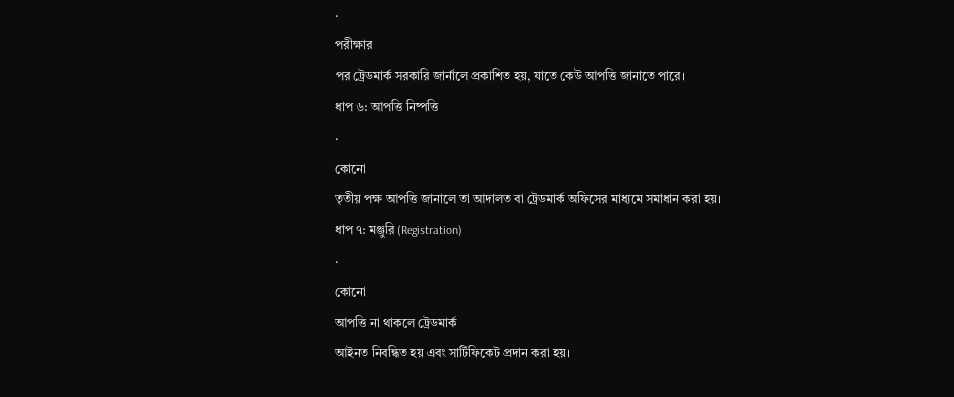·
পরীক্ষার
পর ট্রেডমার্ক সরকারি জার্নালে প্রকাশিত হয়, যাতে কেউ আপত্তি জানাতে পারে।
ধাপ ৬: আপত্তি নিষ্পত্তি
·
কোনো
তৃতীয় পক্ষ আপত্তি জানালে তা আদালত বা ট্রেডমার্ক অফিসের মাধ্যমে সমাধান করা হয়।
ধাপ ৭: মঞ্জুরি (Registration)
·
কোনো
আপত্তি না থাকলে ট্রেডমার্ক
আইনত নিবন্ধিত হয় এবং সার্টিফিকেট প্রদান করা হয়।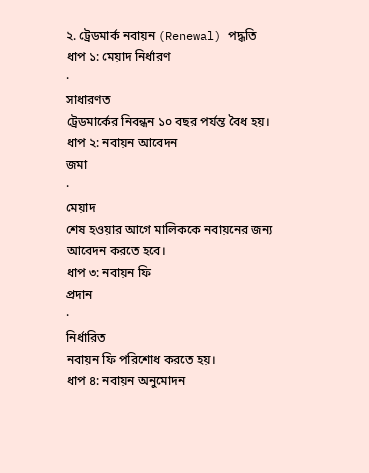২. ট্রেডমার্ক নবায়ন (Renewal) পদ্ধতি
ধাপ ১: মেয়াদ নির্ধারণ
·
সাধারণত
ট্রেডমার্কের নিবন্ধন ১০ বছর পর্যন্ত বৈধ হয়।
ধাপ ২: নবায়ন আবেদন
জমা
·
মেয়াদ
শেষ হওয়ার আগে মালিককে নবায়নের জন্য আবেদন করতে হবে।
ধাপ ৩: নবায়ন ফি
প্রদান
·
নির্ধারিত
নবায়ন ফি পরিশোধ করতে হয়।
ধাপ ৪: নবায়ন অনুমোদন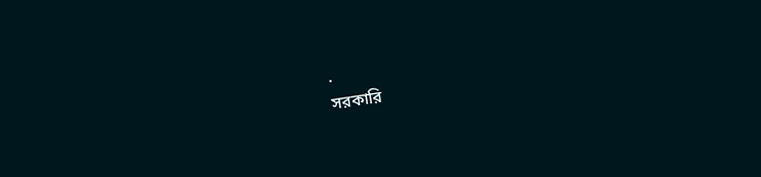·
সরকারি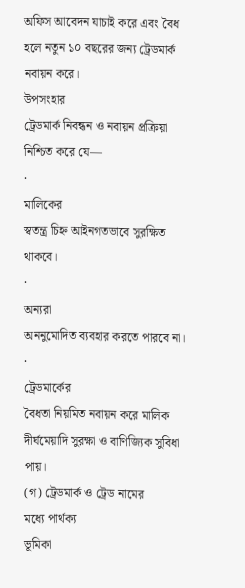অফিস আবেদন যাচাই করে এবং বৈধ হলে নতুন ১০ বছরের জন্য ট্রেডমার্ক নবায়ন করে।
উপসংহার
ট্রেডমার্ক নিবন্ধন ও নবায়ন প্রক্রিয়া
নিশ্চিত করে যে—
·
মালিকের
স্বতন্ত্র চিহ্ন আইনগতভাবে সুরক্ষিত থাকবে।
·
অন্যরা
অননুমোদিত ব্যবহার করতে পারবে না।
·
ট্রেডমার্কের
বৈধতা নিয়মিত নবায়ন করে মালিক দীর্ঘমেয়াদি সুরক্ষা ও বাণিজ্যিক সুবিধা পায়।
(গ) ট্রেডমার্ক ও ট্রেড নামের
মধ্যে পার্থক্য
ভূমিকা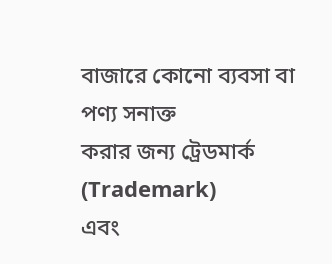বাজারে কোনো ব্যবসা বা পণ্য সনাক্ত
করার জন্য ট্রেডমার্ক (Trademark)
এবং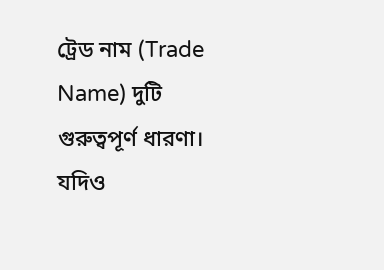ট্রেড নাম (Trade Name) দুটি গুরুত্বপূর্ণ ধারণা। যদিও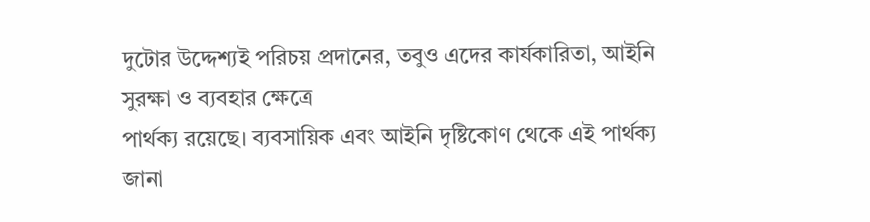দুটোর উদ্দেশ্যই পরিচয় প্রদানের, তবুও এদের কার্যকারিতা, আইনি সুরক্ষা ও ব্যবহার ক্ষেত্রে
পার্থক্য রয়েছে। ব্যবসায়িক এবং আইনি দৃষ্টিকোণ থেকে এই পার্থক্য জানা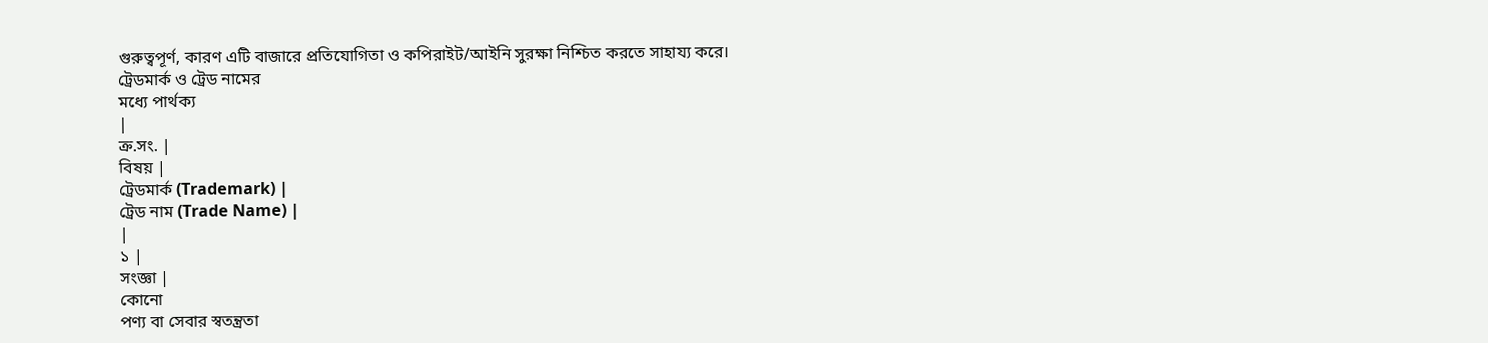গুরুত্বপূর্ণ, কারণ এটি বাজারে প্রতিযোগিতা ও কপিরাইট/আইনি সুরক্ষা নিশ্চিত করতে সাহায্য করে।
ট্রেডমার্ক ও ট্রেড নামের
মধ্যে পার্থক্য
|
ক্র.সং. |
বিষয় |
ট্রেডমার্ক (Trademark) |
ট্রেড নাম (Trade Name) |
|
১ |
সংজ্ঞা |
কোনো
পণ্য বা সেবার স্বতন্ত্রতা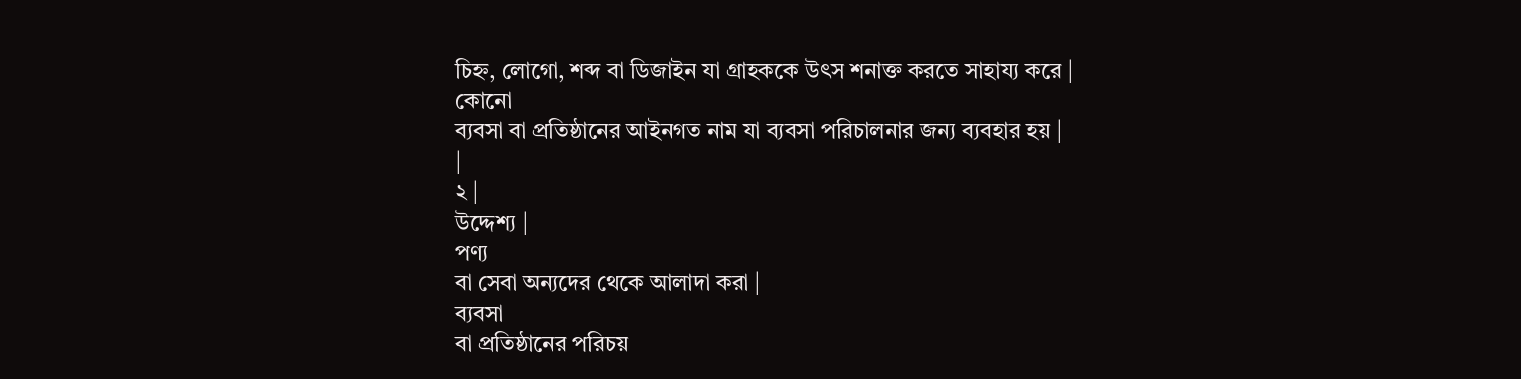চিহ্ন, লোগো, শব্দ বা ডিজাইন যা গ্রাহককে উৎস শনাক্ত করতে সাহায্য করে |
কোনো
ব্যবসা বা প্রতিষ্ঠানের আইনগত নাম যা ব্যবসা পরিচালনার জন্য ব্যবহার হয় |
|
২ |
উদ্দেশ্য |
পণ্য
বা সেবা অন্যদের থেকে আলাদা করা |
ব্যবসা
বা প্রতিষ্ঠানের পরিচয়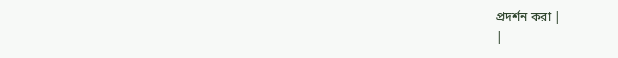প্রদর্শন করা |
|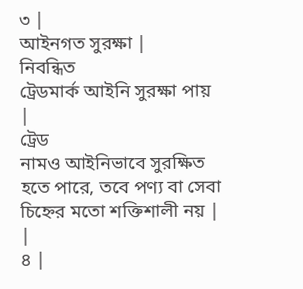৩ |
আইনগত সুরক্ষা |
নিবন্ধিত
ট্রেডমার্ক আইনি সুরক্ষা পায় |
ট্রেড
নামও আইনিভাবে সুরক্ষিত হতে পারে, তবে পণ্য বা সেবা চিহ্নের মতো শক্তিশালী নয় |
|
৪ |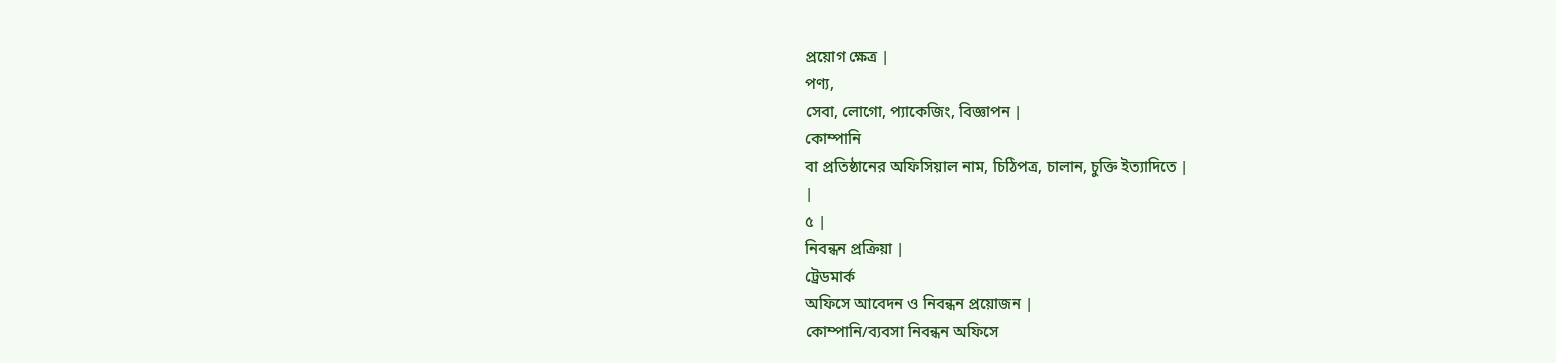প্রয়োগ ক্ষেত্র |
পণ্য,
সেবা, লোগো, প্যাকেজিং, বিজ্ঞাপন |
কোম্পানি
বা প্রতিষ্ঠানের অফিসিয়াল নাম, চিঠিপত্র, চালান, চুক্তি ইত্যাদিতে |
|
৫ |
নিবন্ধন প্রক্রিয়া |
ট্রেডমার্ক
অফিসে আবেদন ও নিবন্ধন প্রয়োজন |
কোম্পানি/ব্যবসা নিবন্ধন অফিসে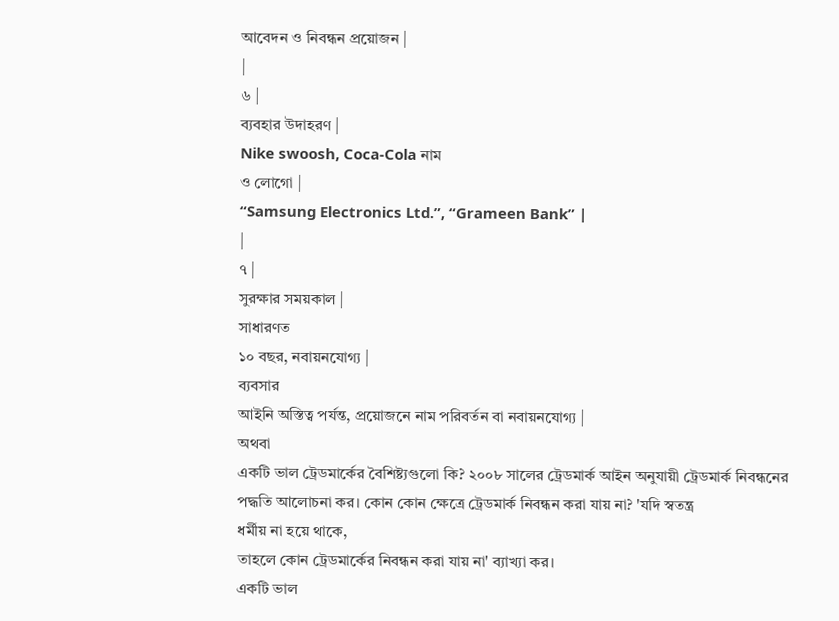আবেদন ও নিবন্ধন প্রয়োজন |
|
৬ |
ব্যবহার উদাহরণ |
Nike swoosh, Coca-Cola নাম
ও লোগো |
“Samsung Electronics Ltd.”, “Grameen Bank” |
|
৭ |
সুরক্ষার সময়কাল |
সাধারণত
১০ বছর, নবায়নযোগ্য |
ব্যবসার
আইনি অস্তিত্ব পর্যন্ত, প্রয়োজনে নাম পরিবর্তন বা নবায়নযোগ্য |
অথবা
একটি ভাল ট্রেডমার্কের বৈশিষ্ট্যগুলো কি? ২০০৮ সালের ট্রেডমার্ক আইন অনুযায়ী ট্রেডমার্ক নিবন্ধনের পদ্ধতি আলোচনা কর। কোন কোন ক্ষেত্রে ট্রেডমার্ক নিবন্ধন করা যায় না? 'যদি স্বতন্ত্র
ধর্মীয় না হয়ে থাকে,
তাহলে কোন ট্রেডমার্কের নিবন্ধন করা যায় না' ব্যাখ্যা কর।
একটি ভাল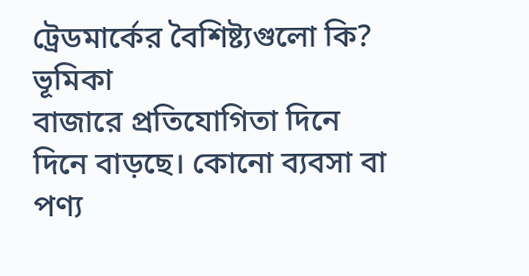ট্রেডমার্কের বৈশিষ্ট্যগুলো কি?
ভূমিকা
বাজারে প্রতিযোগিতা দিনে দিনে বাড়ছে। কোনো ব্যবসা বা পণ্য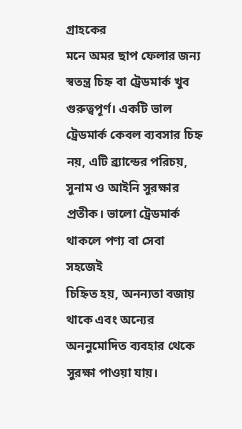গ্রাহকের
মনে অমর ছাপ ফেলার জন্য স্বতন্ত্র চিহ্ন বা ট্রেডমার্ক খুব গুরুত্বপূর্ণ। একটি ভাল ট্রেডমার্ক কেবল ব্যবসার চিহ্ন নয়, এটি ব্র্যান্ডের পরিচয়, সুনাম ও আইনি সুরক্ষার
প্রতীক। ভালো ট্রেডমার্ক থাকলে পণ্য বা সেবা সহজেই
চিহ্নিত হয়, অনন্যতা বজায় থাকে এবং অন্যের অননুমোদিত ব্যবহার থেকে সুরক্ষা পাওয়া যায়।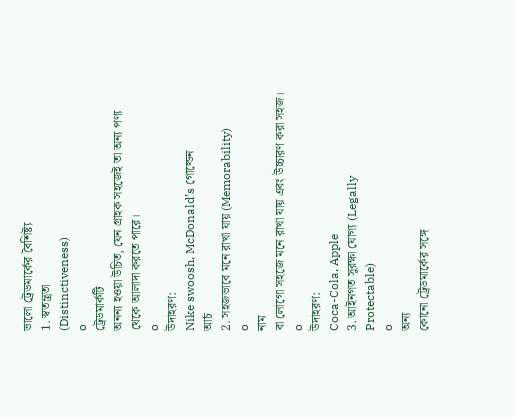ভালো ট্রেডমার্কের বৈশিষ্ট্য
1. স্বতন্ত্রতা
(Distinctiveness)
o
ট্রেডমার্কটি
অনন্য হওয়া উচিত, যেন গ্রাহক সহজেই তা অন্য পণ্য
থেকে আলাদা করতে পারে।
o
উদাহরণ:
Nike swoosh, McDonald’s গোল্ডেন
আর্চ
2. সহজভাবে মনে রাখা যায় (Memorability)
o
নাম
বা লোগো সহজে মনে রাখা যায় এবং উচ্চারণ করা সহজ।
o
উদাহরণ:
Coca-Cola, Apple
3. আইনগত সুরক্ষা যোগ্য (Legally
Protectable)
o
অন্য
কোনো ট্রেডমার্কের সঙ্গে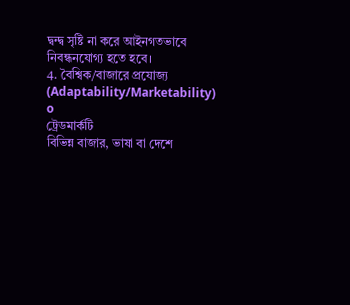দ্বন্দ্ব সৃষ্টি না করে আইনগতভাবে
নিবন্ধনযোগ্য হতে হবে।
4. বৈশ্বিক/বাজারে প্রযোজ্য
(Adaptability/Marketability)
o
ট্রেডমার্কটি
বিভিন্ন বাজার, ভাষা বা দেশে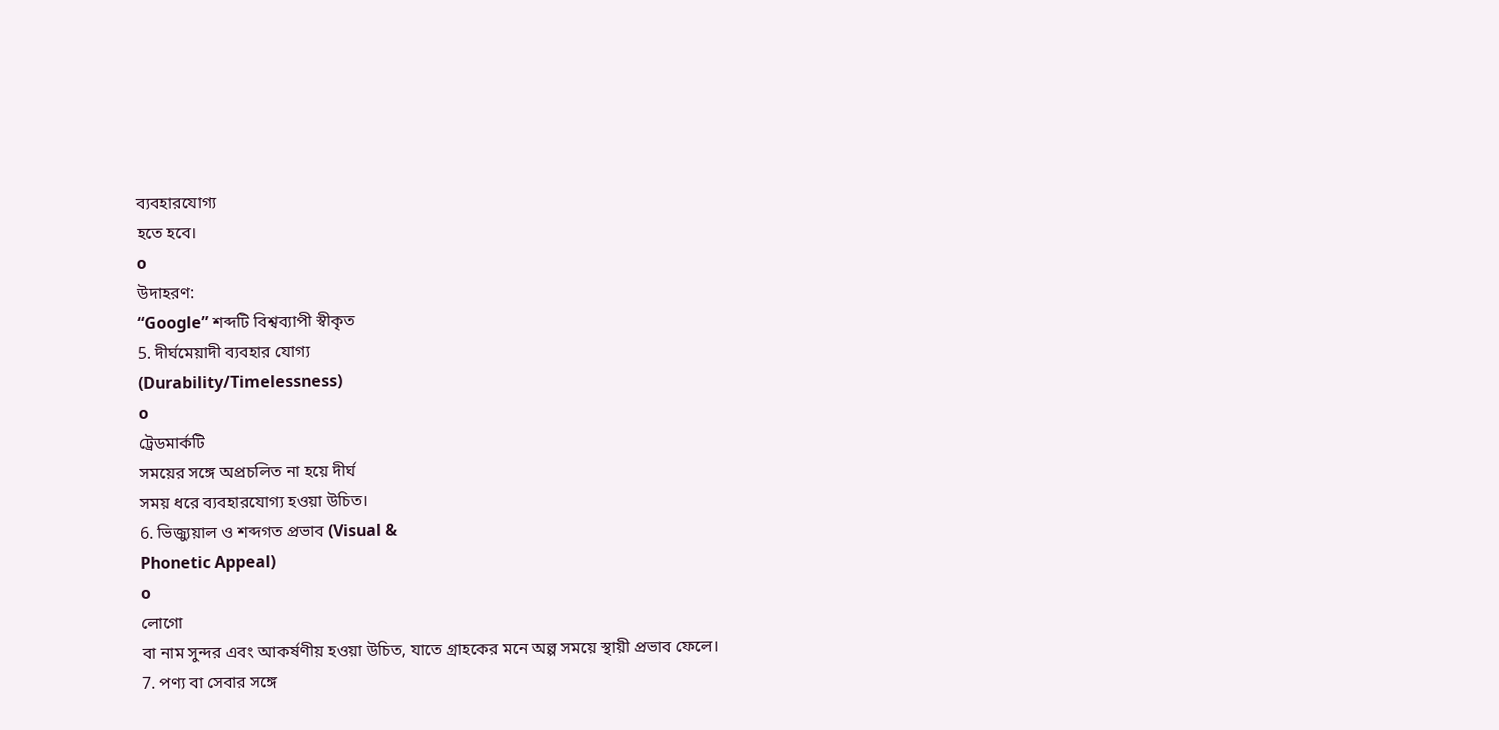ব্যবহারযোগ্য
হতে হবে।
o
উদাহরণ:
“Google” শব্দটি বিশ্বব্যাপী স্বীকৃত
5. দীর্ঘমেয়াদী ব্যবহার যোগ্য
(Durability/Timelessness)
o
ট্রেডমার্কটি
সময়ের সঙ্গে অপ্রচলিত না হয়ে দীর্ঘ
সময় ধরে ব্যবহারযোগ্য হওয়া উচিত।
6. ভিজ্যুয়াল ও শব্দগত প্রভাব (Visual &
Phonetic Appeal)
o
লোগো
বা নাম সুন্দর এবং আকর্ষণীয় হওয়া উচিত, যাতে গ্রাহকের মনে অল্প সময়ে স্থায়ী প্রভাব ফেলে।
7. পণ্য বা সেবার সঙ্গে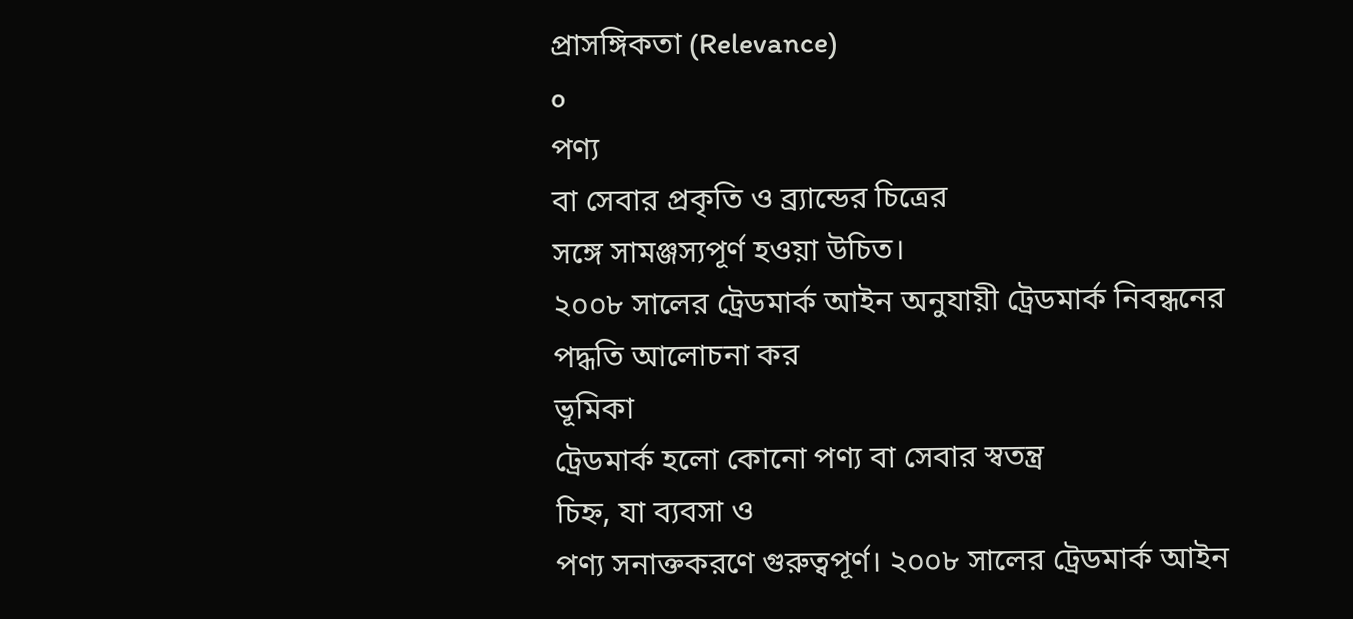প্রাসঙ্গিকতা (Relevance)
o
পণ্য
বা সেবার প্রকৃতি ও ব্র্যান্ডের চিত্রের
সঙ্গে সামঞ্জস্যপূর্ণ হওয়া উচিত।
২০০৮ সালের ট্রেডমার্ক আইন অনুযায়ী ট্রেডমার্ক নিবন্ধনের পদ্ধতি আলোচনা কর
ভূমিকা
ট্রেডমার্ক হলো কোনো পণ্য বা সেবার স্বতন্ত্র
চিহ্ন, যা ব্যবসা ও
পণ্য সনাক্তকরণে গুরুত্বপূর্ণ। ২০০৮ সালের ট্রেডমার্ক আইন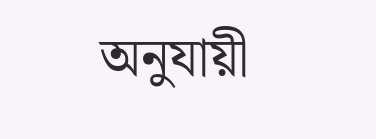অনুযায়ী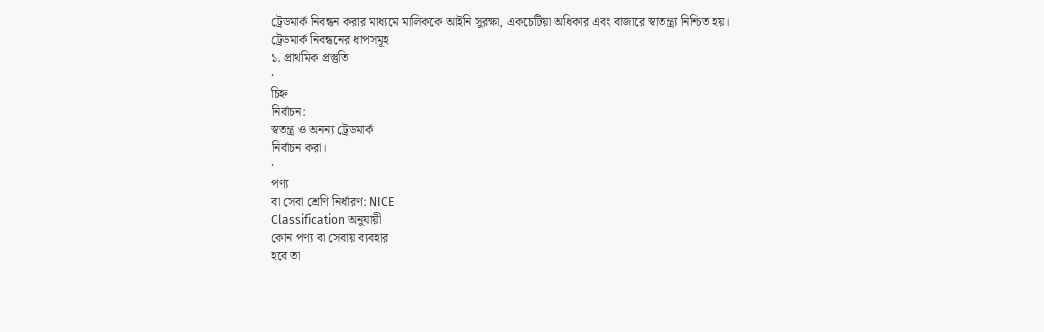ট্রেডমার্ক নিবন্ধন করার মাধ্যমে মালিককে আইনি সুরক্ষা, একচেটিয়া অধিকার এবং বাজারে স্বাতন্ত্র্য নিশ্চিত হয়।
ট্রেডমার্ক নিবন্ধনের ধাপসমূহ
১. প্রাথমিক প্রস্তুতি
·
চিহ্ন
নির্বাচন:
স্বতন্ত্র ও অনন্য ট্রেডমার্ক
নির্বাচন করা।
·
পণ্য
বা সেবা শ্রেণি নির্ধারণ: NICE
Classification অনুযায়ী
কোন পণ্য বা সেবায় ব্যবহার
হবে তা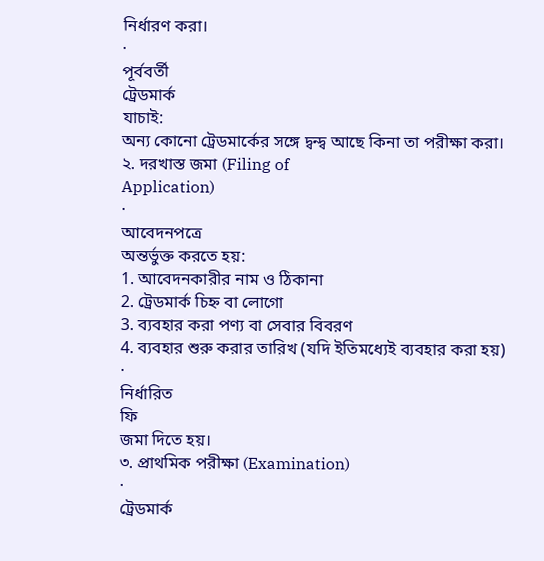নির্ধারণ করা।
·
পূর্ববর্তী
ট্রেডমার্ক
যাচাই:
অন্য কোনো ট্রেডমার্কের সঙ্গে দ্বন্দ্ব আছে কিনা তা পরীক্ষা করা।
২. দরখাস্ত জমা (Filing of
Application)
·
আবেদনপত্রে
অন্তর্ভুক্ত করতে হয়:
1. আবেদনকারীর নাম ও ঠিকানা
2. ট্রেডমার্ক চিহ্ন বা লোগো
3. ব্যবহার করা পণ্য বা সেবার বিবরণ
4. ব্যবহার শুরু করার তারিখ (যদি ইতিমধ্যেই ব্যবহার করা হয়)
·
নির্ধারিত
ফি
জমা দিতে হয়।
৩. প্রাথমিক পরীক্ষা (Examination)
·
ট্রেডমার্ক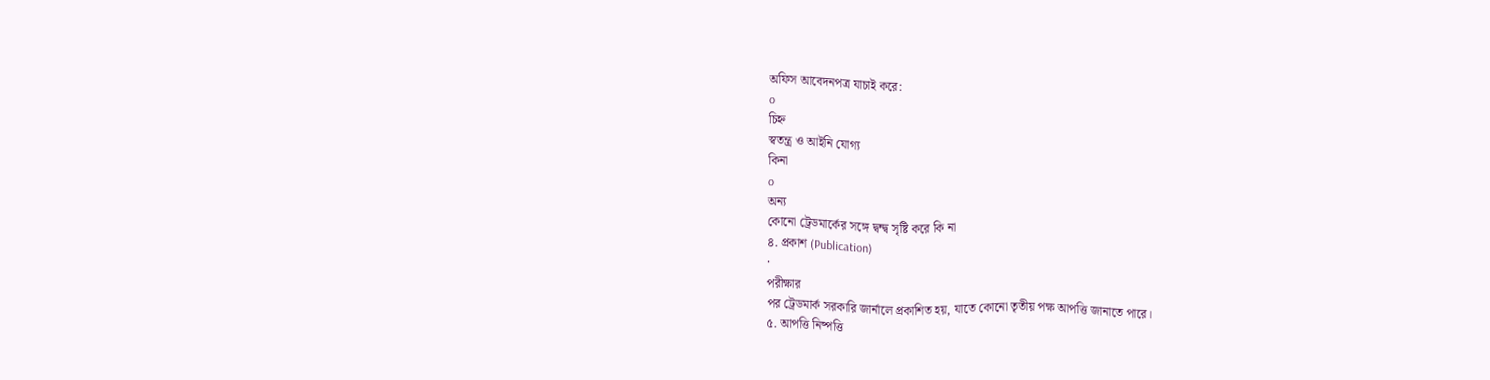অফিস আবেদনপত্র যাচাই করে:
o
চিহ্ন
স্বতন্ত্র ও আইনি যোগ্য
কিনা
o
অন্য
কোনো ট্রেডমার্কের সঙ্গে দ্বন্দ্ব সৃষ্টি করে কি না
৪. প্রকাশ (Publication)
·
পরীক্ষার
পর ট্রেডমার্ক সরকারি জার্নালে প্রকাশিত হয়, যাতে কোনো তৃতীয় পক্ষ আপত্তি জানাতে পারে।
৫. আপত্তি নিষ্পত্তি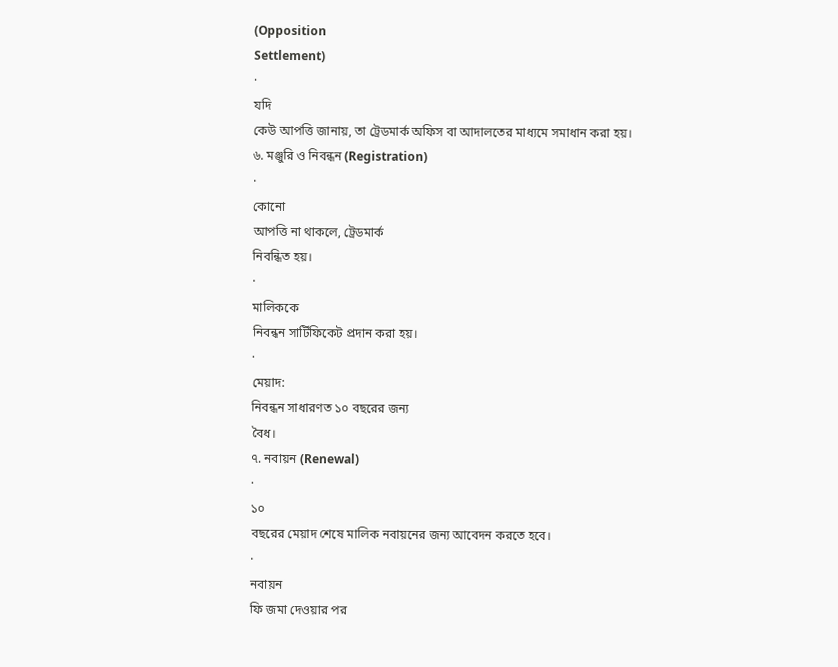(Opposition
Settlement)
·
যদি
কেউ আপত্তি জানায়, তা ট্রেডমার্ক অফিস বা আদালতের মাধ্যমে সমাধান করা হয়।
৬. মঞ্জুরি ও নিবন্ধন (Registration)
·
কোনো
আপত্তি না থাকলে, ট্রেডমার্ক
নিবন্ধিত হয়।
·
মালিককে
নিবন্ধন সার্টিফিকেট প্রদান করা হয়।
·
মেয়াদ:
নিবন্ধন সাধারণত ১০ বছরের জন্য
বৈধ।
৭. নবায়ন (Renewal)
·
১০
বছরের মেয়াদ শেষে মালিক নবায়নের জন্য আবেদন করতে হবে।
·
নবায়ন
ফি জমা দেওয়ার পর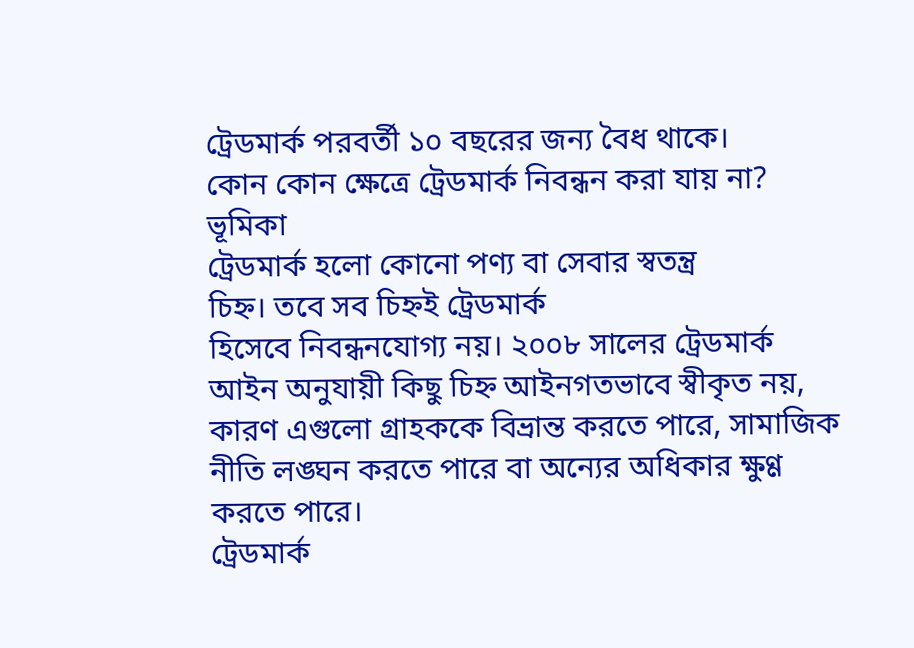ট্রেডমার্ক পরবর্তী ১০ বছরের জন্য বৈধ থাকে।
কোন কোন ক্ষেত্রে ট্রেডমার্ক নিবন্ধন করা যায় না?
ভূমিকা
ট্রেডমার্ক হলো কোনো পণ্য বা সেবার স্বতন্ত্র
চিহ্ন। তবে সব চিহ্নই ট্রেডমার্ক
হিসেবে নিবন্ধনযোগ্য নয়। ২০০৮ সালের ট্রেডমার্ক আইন অনুযায়ী কিছু চিহ্ন আইনগতভাবে স্বীকৃত নয়, কারণ এগুলো গ্রাহককে বিভ্রান্ত করতে পারে, সামাজিক নীতি লঙ্ঘন করতে পারে বা অন্যের অধিকার ক্ষুণ্ণ করতে পারে।
ট্রেডমার্ক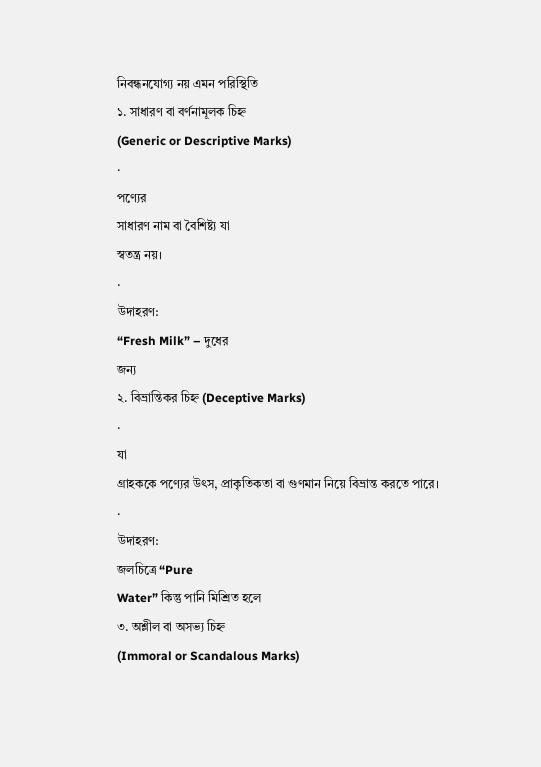নিবন্ধনযোগ্য নয় এমন পরিস্থিতি
১. সাধারণ বা বর্ণনামূলক চিহ্ন
(Generic or Descriptive Marks)
·
পণ্যের
সাধারণ নাম বা বৈশিষ্ট্য যা
স্বতন্ত্র নয়।
·
উদাহরণ:
“Fresh Milk” – দুধের
জন্য
২. বিভ্রান্তিকর চিহ্ন (Deceptive Marks)
·
যা
গ্রাহককে পণ্যের উৎস, প্রাকৃতিকতা বা গুণমান নিয়ে বিভ্রান্ত করতে পারে।
·
উদাহরণ:
জলচিত্রে “Pure
Water” কিন্তু পানি মিশ্রিত হলে
৩. অশ্লীল বা অসভ্য চিহ্ন
(Immoral or Scandalous Marks)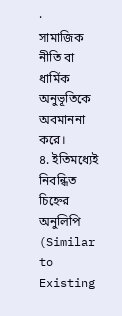·
সামাজিক
নীতি বা ধার্মিক অনুভূতিকে
অবমাননা করে।
৪. ইতিমধ্যেই নিবন্ধিত চিহ্নের অনুলিপি (Similar to
Existing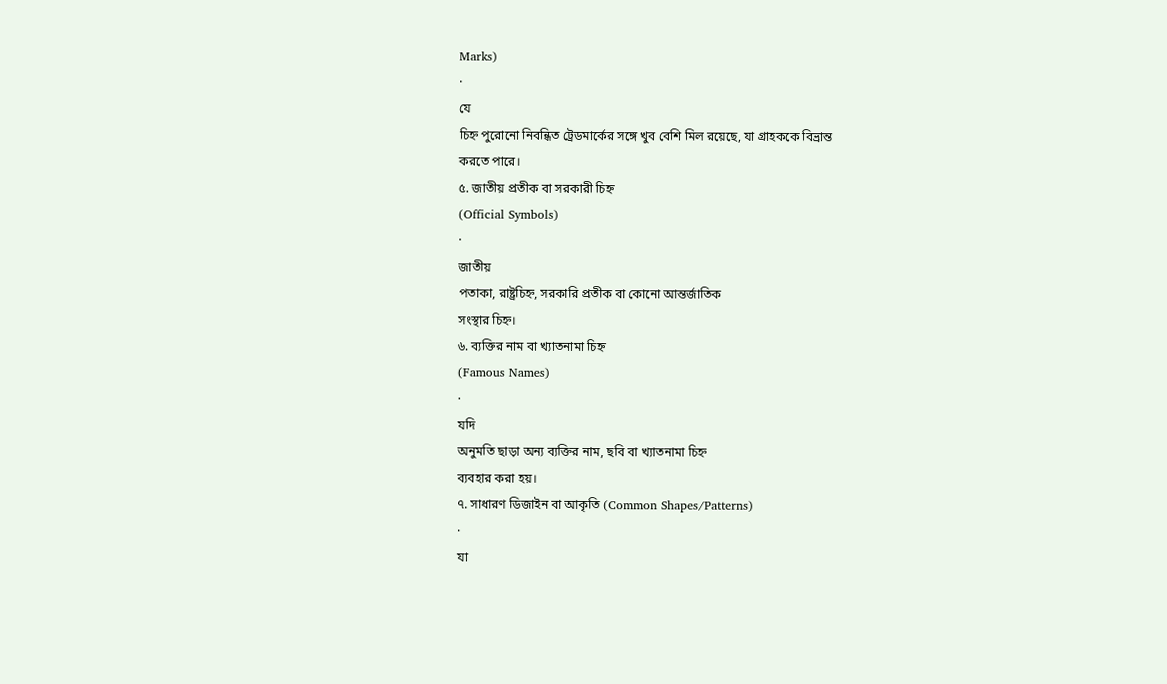Marks)
·
যে
চিহ্ন পুরোনো নিবন্ধিত ট্রেডমার্কের সঙ্গে খুব বেশি মিল রয়েছে, যা গ্রাহককে বিভ্রান্ত
করতে পারে।
৫. জাতীয় প্রতীক বা সরকারী চিহ্ন
(Official Symbols)
·
জাতীয়
পতাকা, রাষ্ট্রচিহ্ন, সরকারি প্রতীক বা কোনো আন্তর্জাতিক
সংস্থার চিহ্ন।
৬. ব্যক্তির নাম বা খ্যাতনামা চিহ্ন
(Famous Names)
·
যদি
অনুমতি ছাড়া অন্য ব্যক্তির নাম, ছবি বা খ্যাতনামা চিহ্ন
ব্যবহার করা হয়।
৭. সাধারণ ডিজাইন বা আকৃতি (Common Shapes/Patterns)
·
যা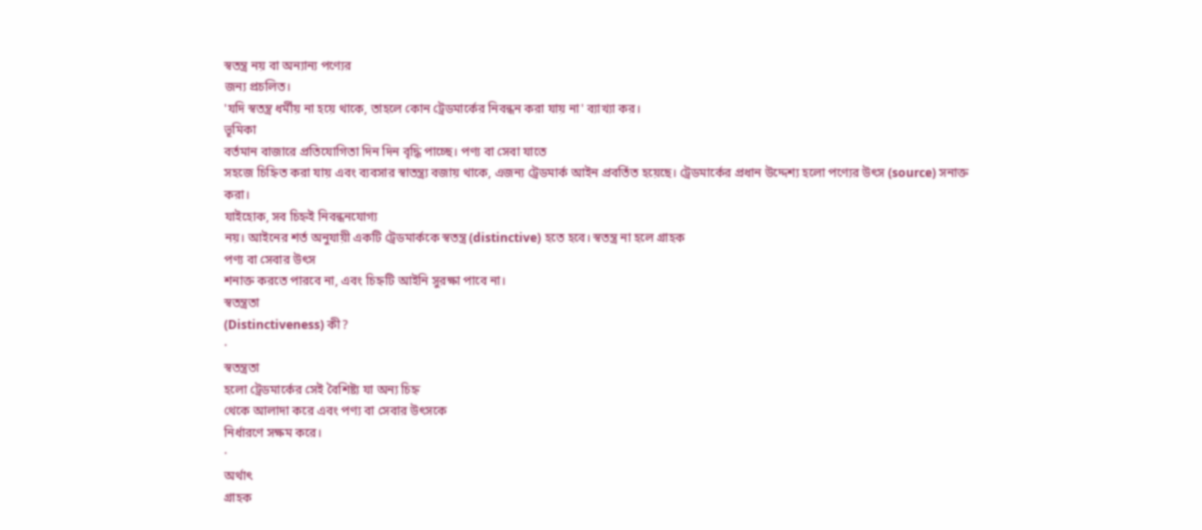স্বতন্ত্র নয় বা অন্যান্য পণ্যের
জন্য প্রচলিত।
'যদি স্বতন্ত্র ধর্মীয় না হয়ে থাকে, তাহলে কোন ট্রেডমার্কের নিবন্ধন করা যায় না' ব্যাখ্যা কর।
ভূমিকা
বর্তমান বাজারে প্রতিযোগিতা দিন দিন বৃদ্ধি পাচ্ছে। পণ্য বা সেবা যাতে
সহজে চিহ্নিত করা যায় এবং ব্যবসার স্বাতন্ত্র্য বজায় থাকে, এজন্য ট্রেডমার্ক আইন প্রবর্তিত হয়েছে। ট্রেডমার্কের প্রধান উদ্দেশ্য হলো পণ্যের উৎস (source) সনাক্ত করা।
যাইহোক, সব চিহ্নই নিবন্ধনযোগ্য
নয়। আইনের শর্ত অনুযায়ী একটি ট্রেডমার্ককে স্বতন্ত্র (distinctive) হতে হবে। স্বতন্ত্র না হলে গ্রাহক
পণ্য বা সেবার উৎস
শনাক্ত করতে পারবে না, এবং চিহ্নটি আইনি সুরক্ষা পাবে না।
স্বতন্ত্রতা
(Distinctiveness) কী?
·
স্বতন্ত্রতা
হলো ট্রেডমার্কের সেই বৈশিষ্ট্য যা অন্য চিহ্ন
থেকে আলাদা করে এবং পণ্য বা সেবার উৎসকে
নির্ধারণে সক্ষম করে।
·
অর্থাৎ
গ্রাহক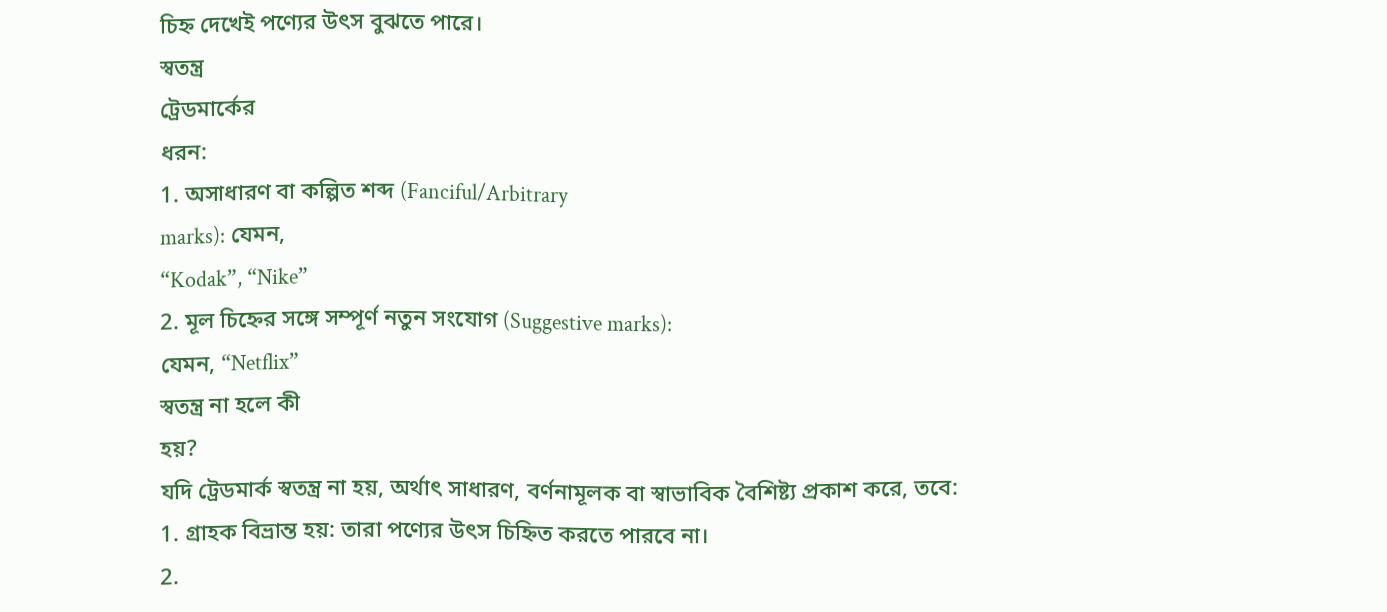চিহ্ন দেখেই পণ্যের উৎস বুঝতে পারে।
স্বতন্ত্র
ট্রেডমার্কের
ধরন:
1. অসাধারণ বা কল্পিত শব্দ (Fanciful/Arbitrary
marks): যেমন,
“Kodak”, “Nike”
2. মূল চিহ্নের সঙ্গে সম্পূর্ণ নতুন সংযোগ (Suggestive marks):
যেমন, “Netflix”
স্বতন্ত্র না হলে কী
হয়?
যদি ট্রেডমার্ক স্বতন্ত্র না হয়, অর্থাৎ সাধারণ, বর্ণনামূলক বা স্বাভাবিক বৈশিষ্ট্য প্রকাশ করে, তবে:
1. গ্রাহক বিভ্রান্ত হয়: তারা পণ্যের উৎস চিহ্নিত করতে পারবে না।
2.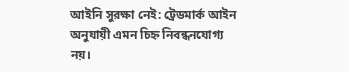আইনি সুরক্ষা নেই: ট্রেডমার্ক আইন অনুযায়ী এমন চিহ্ন নিবন্ধনযোগ্য নয়।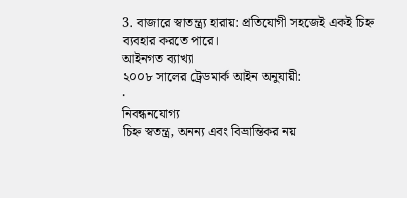3. বাজারে স্বাতন্ত্র্য হারায়: প্রতিযোগী সহজেই একই চিহ্ন ব্যবহার করতে পারে।
আইনগত ব্যাখ্যা
২০০৮ সালের ট্রেডমার্ক আইন অনুযায়ী:
·
নিবন্ধনযোগ্য
চিহ্ন স্বতন্ত্র, অনন্য এবং বিভ্রান্তিকর নয়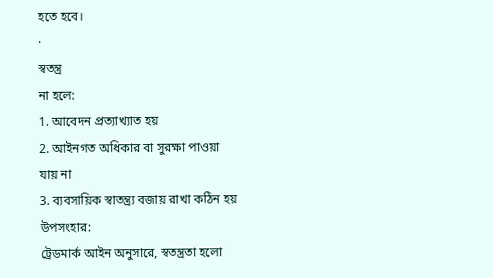হতে হবে।
·
স্বতন্ত্র
না হলে:
1. আবেদন প্রত্যাখ্যাত হয়
2. আইনগত অধিকার বা সুরক্ষা পাওয়া
যায় না
3. ব্যবসায়িক স্বাতন্ত্র্য বজায় রাখা কঠিন হয়
উপসংহার:
ট্রেডমার্ক আইন অনুসারে, স্বতন্ত্রতা হলো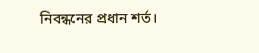নিবন্ধনের প্রধান শর্ত।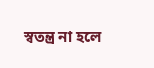স্বতন্ত্র না হলে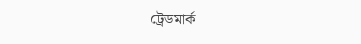ট্রেডমার্ক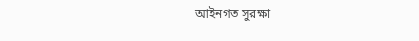আইনগত সুরক্ষা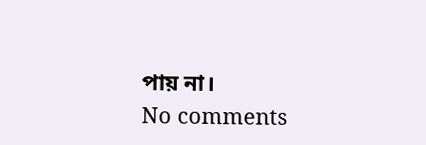পায় না।
No comments